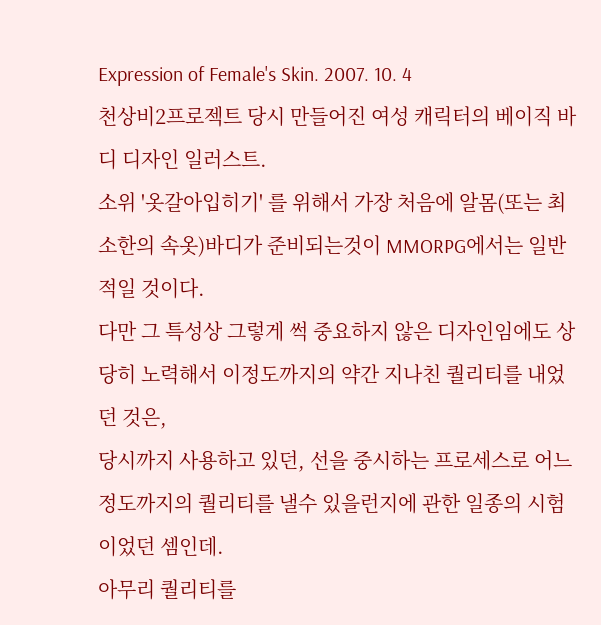Expression of Female's Skin. 2007. 10. 4
천상비2프로젝트 당시 만들어진 여성 캐릭터의 베이직 바디 디자인 일러스트.
소위 '옷갈아입히기' 를 위해서 가장 처음에 알몸(또는 최소한의 속옷)바디가 준비되는것이 MMORPG에서는 일반적일 것이다.
다만 그 특성상 그렇게 썩 중요하지 않은 디자인임에도 상당히 노력해서 이정도까지의 약간 지나친 퀄리티를 내었던 것은,
당시까지 사용하고 있던, 선을 중시하는 프로세스로 어느정도까지의 퀄리티를 낼수 있을런지에 관한 일종의 시험이었던 셈인데.
아무리 퀄리티를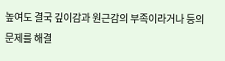높여도 결국 깊이감과 원근감의 부족이라거나 등의 문제를 해결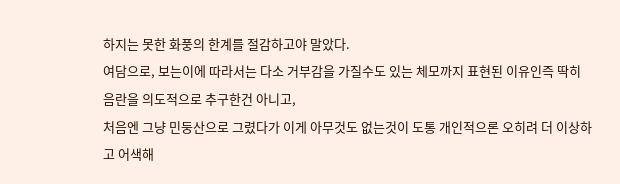하지는 못한 화풍의 한계를 절감하고야 말았다.
여담으로, 보는이에 따라서는 다소 거부감을 가질수도 있는 체모까지 표현된 이유인즉 딱히 음란을 의도적으로 추구한건 아니고,
처음엔 그냥 민둥산으로 그렸다가 이게 아무것도 없는것이 도통 개인적으론 오히려 더 이상하고 어색해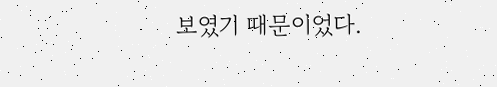보였기 때문이었다.